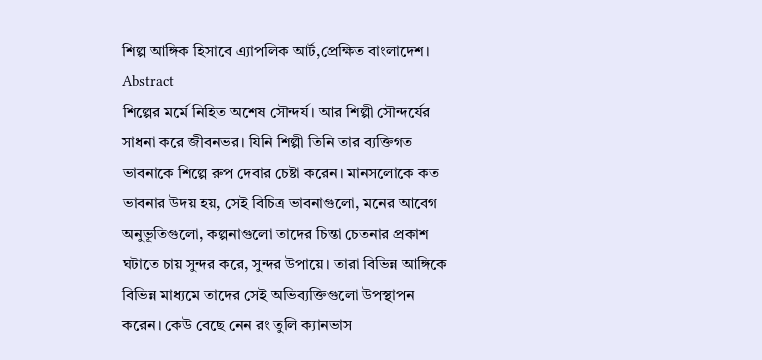শিল্প আঙ্গিক হিসাবে এ্যাপলিক আর্ট,প্রেক্ষিত বাংলাদেশ।
Abstract
শিল্পের মর্মে নিহিত অশেষ সৌন্দর্য। আর শিল্পী সৌন্দর্যের সাধনা করে জীবনভর। যিনি শিল্পী তিনি তার ব্যক্তিগত ভাবনাকে শিল্পে রুপ দেবার চেষ্টা করেন। মানসলোকে কত ভাবনার উদয় হয়, সেই বিচিত্র ভাবনাগুলো, মনের আবেগ অনুভূতিগুলো, কল্পনাগুলো তাদের চিন্তা চেতনার প্রকাশ ঘটাতে চায় সুন্দর করে, সুন্দর উপায়ে। তারা বিভিন্ন আঙ্গিকে বিভিন্ন মাধ্যমে তাদের সেই অভিব্যক্তিগুলো উপস্থাপন করেন। কেউ বেছে নেন রং তুলি ক্যানভাস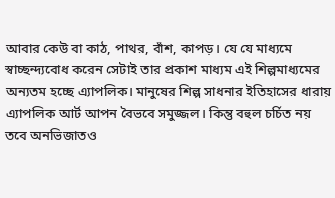আবার কেউ বা কাঠ, পাথর, বাঁশ, কাপড়। যে যে মাধ্যমে স্বাচ্ছন্দ্যবোধ করেন সেটাই তার প্রকাশ মাধ্যম এই শিল্পমাধ্যমের অন্যতম হচ্ছে এ্যাপলিক। মানুষের শিল্প সাধনার ইতিহাসের ধারায় এ্যাপলিক আর্ট আপন বৈভবে সমুজ্জল। কিন্তু বহুল চর্চিত নয় তবে অনভিজাতও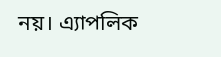নয়। এ্যাপলিক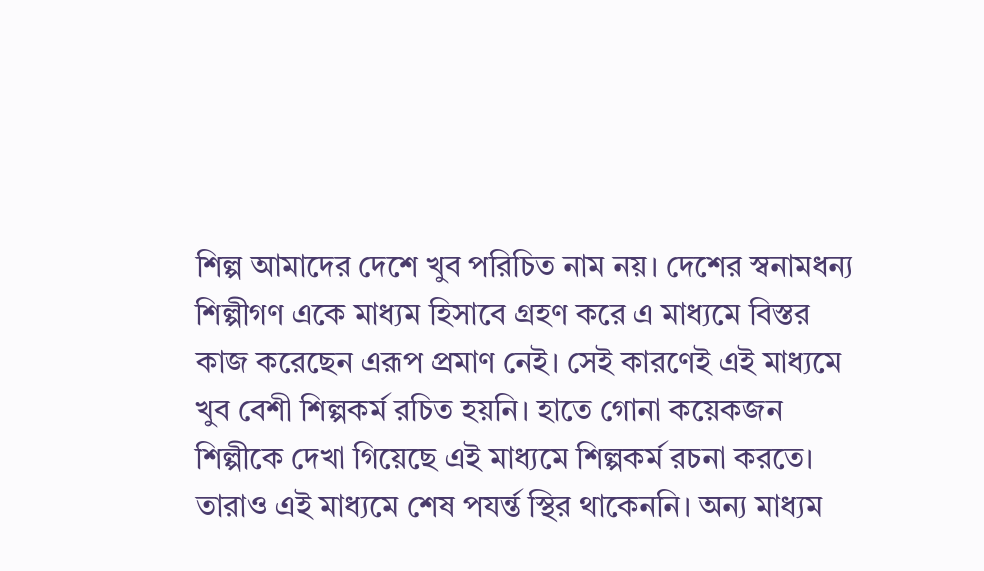শিল্প আমাদের দেশে খুব পরিচিত নাম নয়। দেশের স্বনামধন্য শিল্পীগণ একে মাধ্যম হিসাবে গ্রহণ করে এ মাধ্যমে বিস্তর কাজ করেছেন এরূপ প্রমাণ নেই। সেই কারণেই এই মাধ্যমে খুব বেশী শিল্পকর্ম রচিত হয়নি। হাতে গোনা কয়েকজন শিল্পীকে দেখা গিয়েছে এই মাধ্যমে শিল্পকর্ম রচনা করতে। তারাও এই মাধ্যমে শেষ পযর্ন্ত স্থির থাকেননি। অন্য মাধ্যম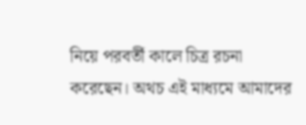নিয়ে পরবর্তী কালে চিত্র রচনা করেছেন। অথচ এই মাধ্যমে আমাদের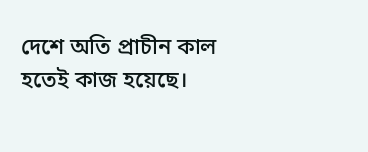দেশে অতি প্রাচীন কাল হতেই কাজ হয়েছে।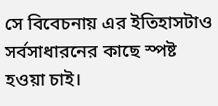সে বিবেচনায় এর ইতিহাসটাও সর্বসাধারনের কাছে স্পষ্ট হওয়া চাই।